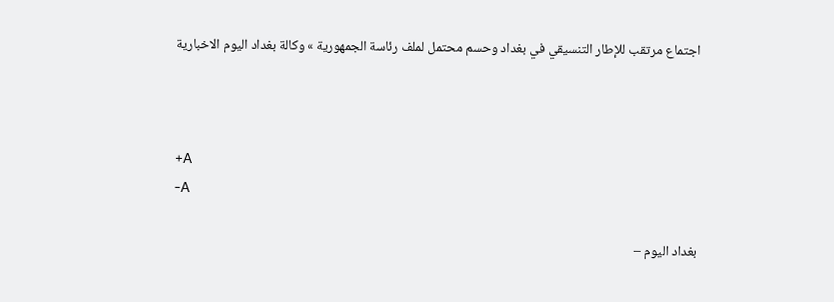اجتماع مرتقب للإطار التنسيقي في بغداد وحسم محتمل لملف رئاسة الجمهورية » وكالة بغداد اليوم الاخبارية



+A
-A

بغداد اليوم –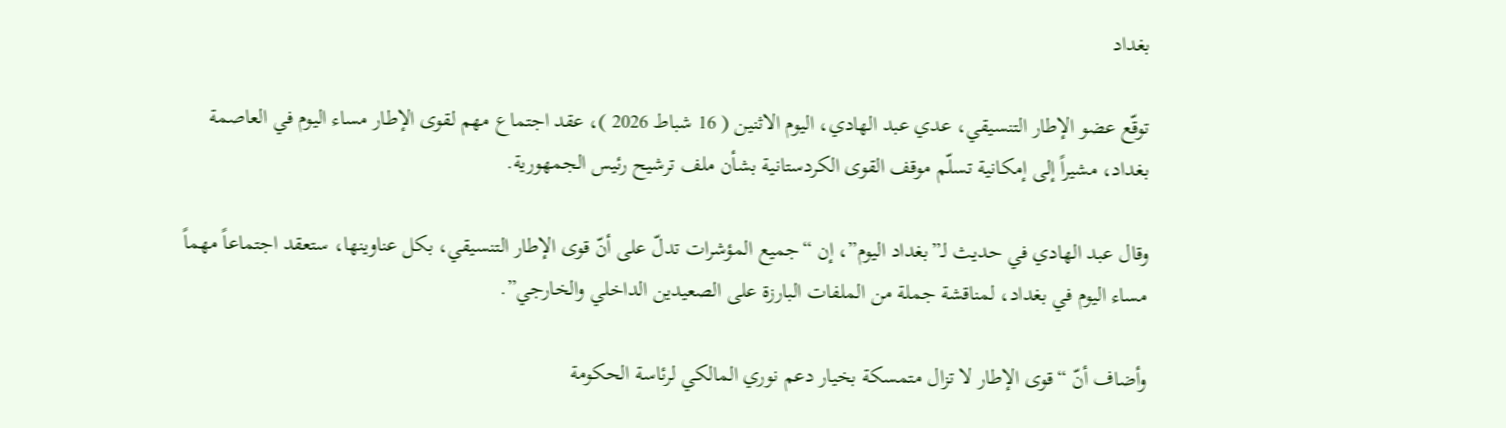بغداد

توقّع عضو الإطار التنسيقي، عدي عبد الهادي، اليوم الاثنين ( 16 شباط 2026 )، عقد اجتماع مهم لقوى الإطار مساء اليوم في العاصمة بغداد، مشيراً إلى إمكانية تسلّم موقف القوى الكردستانية بشأن ملف ترشيح رئيس الجمهورية.

وقال عبد الهادي في حديث لـ”بغداد اليوم”، إن “جميع المؤشرات تدلّ على أنّ قوى الإطار التنسيقي، بكل عناوينها، ستعقد اجتماعاً مهماً مساء اليوم في بغداد، لمناقشة جملة من الملفات البارزة على الصعيدين الداخلي والخارجي”.

وأضاف أنّ “قوى الإطار لا تزال متمسكة بخيار دعم نوري المالكي لرئاسة الحكومة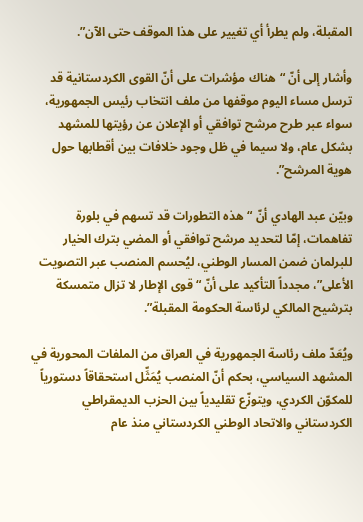المقبلة، ولم يطرأ أي تغيير على هذا الموقف حتى الآن”.

وأشار إلى أنّ “هناك مؤشرات على أنّ القوى الكردستانية قد ترسل مساء اليوم موقفها من ملف انتخاب رئيس الجمهورية، سواء عبر طرح مرشح توافقي أو الإعلان عن رؤيتها للمشهد بشكل عام، ولا سيما في ظل وجود خلافات بين أقطابها حول هوية المرشح”.

وبيّن عبد الهادي أنّ “هذه التطورات قد تسهم في بلورة تفاهمات، إمّا لتحديد مرشح توافقي أو المضي بترك الخيار للبرلمان ضمن المسار الوطني، ليُحسم المنصب عبر التصويت الأعلى”، مجدداً التأكيد على أنّ “قوى الإطار لا تزال متمسكة بترشيح المالكي لرئاسة الحكومة المقبلة”.

ويُعَدّ ملف رئاسة الجمهورية في العراق من الملفات المحورية في المشهد السياسي، بحكم أنّ المنصب يُمَثِّل استحقاقاً دستورياً للمكوّن الكردي، ويتوزّع تقليدياً بين الحزب الديمقراطي الكردستاني والاتحاد الوطني الكردستاني منذ عام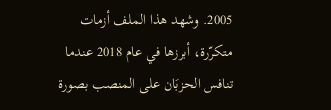2005. وشهد هذا الملف أزمات متكرّرة، أبرزها في عام 2018 عندما تنافس الحزبَان على المنصب بصورة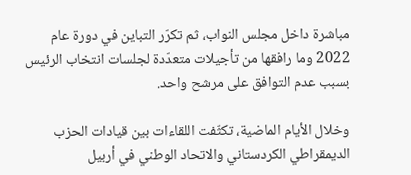مباشرة داخل مجلس النواب، ثم تكرّر التباين في دورة عام 2022 وما رافقها من تأجيلات متعدّدة لجلسات انتخاب الرئيس بسبب عدم التوافق على مرشح واحد.

وخلال الأيام الماضية، تكثّفت اللقاءات بين قيادات الحزب الديمقراطي الكردستاني والاتحاد الوطني في أربيل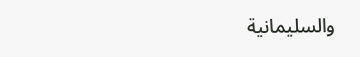والسليمانية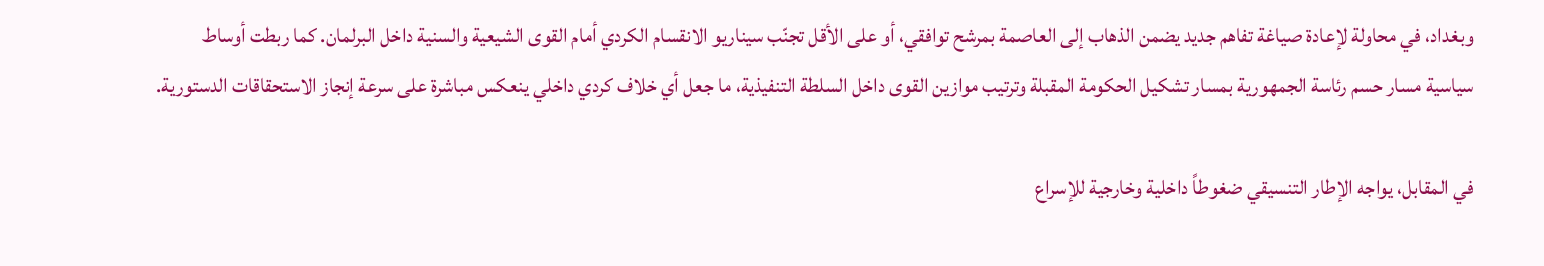وبغداد، في محاولة لإعادة صياغة تفاهم جديد يضمن الذهاب إلى العاصمة بمرشح توافقي، أو على الأقل تجنّب سيناريو الانقسام الكردي أمام القوى الشيعية والسنية داخل البرلمان. كما ربطت أوساط سياسية مسار حسم رئاسة الجمهورية بمسار تشكيل الحكومة المقبلة وترتيب موازين القوى داخل السلطة التنفيذية، ما جعل أي خلاف كردي داخلي ينعكس مباشرة على سرعة إنجاز الاستحقاقات الدستورية.

في المقابل، يواجه الإطار التنسيقي ضغوطاً داخلية وخارجية للإسراع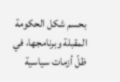بحسم شكل الحكومة المقبلة وبرنامجها، في ظلّ أزمات سياسية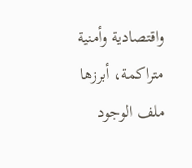واقتصادية وأمنية متراكمة، أبرزها ملف الوجود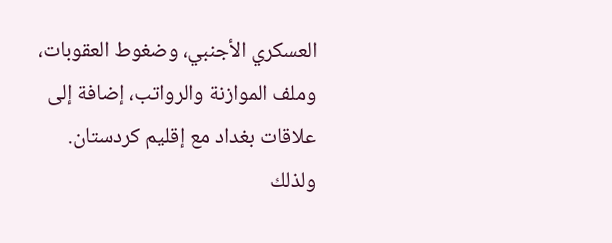العسكري الأجنبي، وضغوط العقوبات، وملف الموازنة والرواتب، إضافة إلى علاقات بغداد مع إقليم كردستان. ولذلك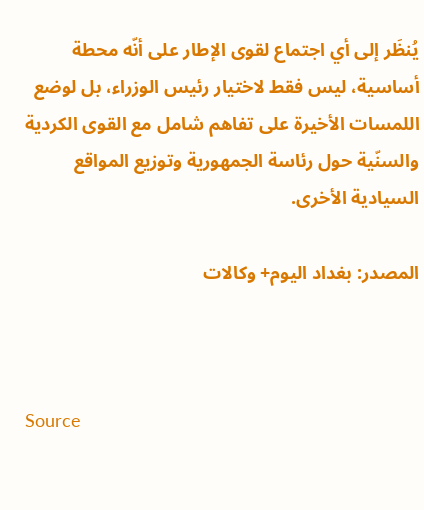يُنظَر إلى أي اجتماع لقوى الإطار على أنّه محطة أساسية، ليس فقط لاختيار رئيس الوزراء، بل لوضع اللمسات الأخيرة على تفاهم شامل مع القوى الكردية والسنّية حول رئاسة الجمهورية وتوزيع المواقع السيادية الأخرى.

المصدر: بغداد اليوم+ وكالات



Source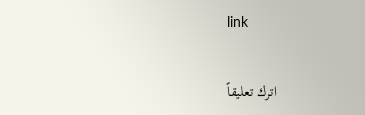link

اترك تعليقاً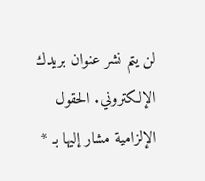لن يتم نشر عنوان بريدك الإلكتروني. الحقول الإلزامية مشار إليها بـ *